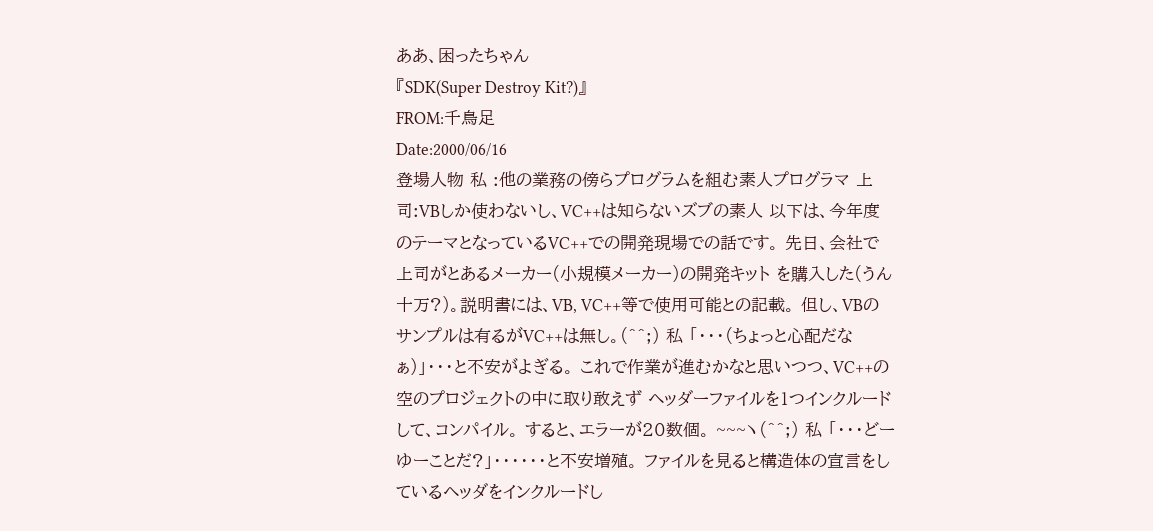ああ、困ったちゃん
『SDK(Super Destroy Kit?)』
FROM:千鳥足
Date:2000/06/16
登場人物 私 :他の業務の傍らプログラムを組む素人プログラマ 上司:VBしか使わないし、VC++は知らないズブの素人 以下は、今年度のテーマとなっているVC++での開発現場での話です。 先日、会社で上司がとあるメーカー(小規模メーカー)の開発キット を購入した(うん十万?)。説明書には、VB, VC++等で使用可能との記載。 但し、VBのサンプルは有るがVC++は無し。(^^;) 私 「・・・(ちょっと心配だなぁ)」・・・と不安がよぎる。 これで作業が進むかなと思いつつ、VC++の空のプロジェクトの中に取り敢えず ヘッダーファイルを1つインクルードして、コンパイル。 すると、エラーが20数個。 ~~~ヽ(^^;) 私 「・・・どーゆーことだ?」・・・・・・と不安増殖。 ファイルを見ると構造体の宣言をしているヘッダをインクルードし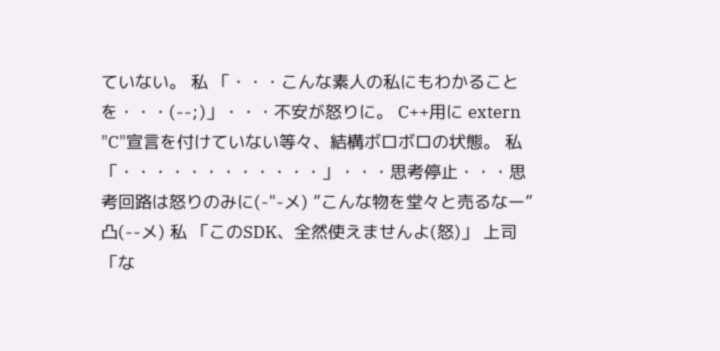ていない。 私 「・・・こんな素人の私にもわかることを・・・(--;)」・・・不安が怒りに。 C++用に extern "C"宣言を付けていない等々、結構ボロボロの状態。 私 「・・・・・・・・・・・・」・・・思考停止・・・思考回路は怒りのみに(-"-メ) ”こんな物を堂々と売るなー”凸(--メ) 私 「このSDK、全然使えませんよ(怒)」 上司「な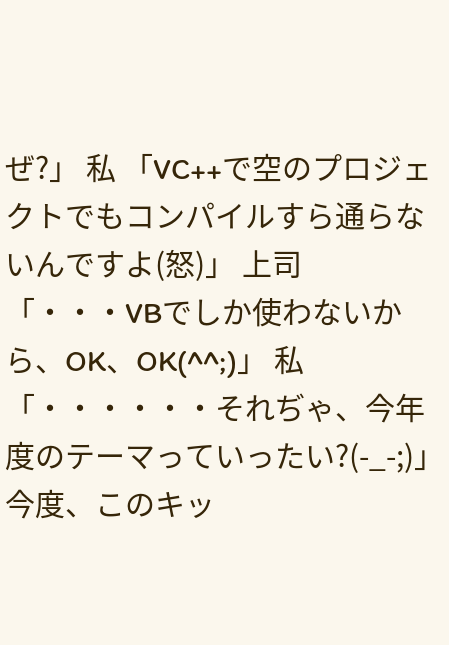ぜ?」 私 「VC++で空のプロジェクトでもコンパイルすら通らないんですよ(怒)」 上司「・・・VBでしか使わないから、OK、OK(^^;)」 私 「・・・・・・それぢゃ、今年度のテーマっていったい?(-_-;)」 今度、このキッ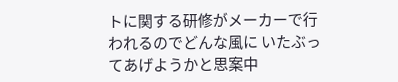トに関する研修がメーカーで行われるのでどんな風に いたぶってあげようかと思案中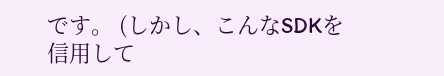です。 (しかし、こんなSDKを信用して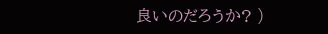良いのだろうか? )